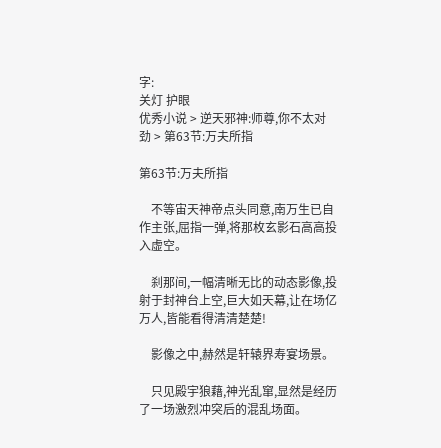字:
关灯 护眼
优秀小说 > 逆天邪神:师尊,你不太对劲 > 第63节:万夫所指

第63节:万夫所指

    不等宙天神帝点头同意,南万生已自作主张,屈指一弹,将那枚玄影石高高投入虚空。

    刹那间,一幅清晰无比的动态影像,投射于封神台上空,巨大如天幕,让在场亿万人,皆能看得清清楚楚!

    影像之中,赫然是轩辕界寿宴场景。

    只见殿宇狼藉,神光乱窜,显然是经历了一场激烈冲突后的混乱场面。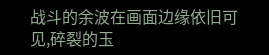战斗的余波在画面边缘依旧可见,碎裂的玉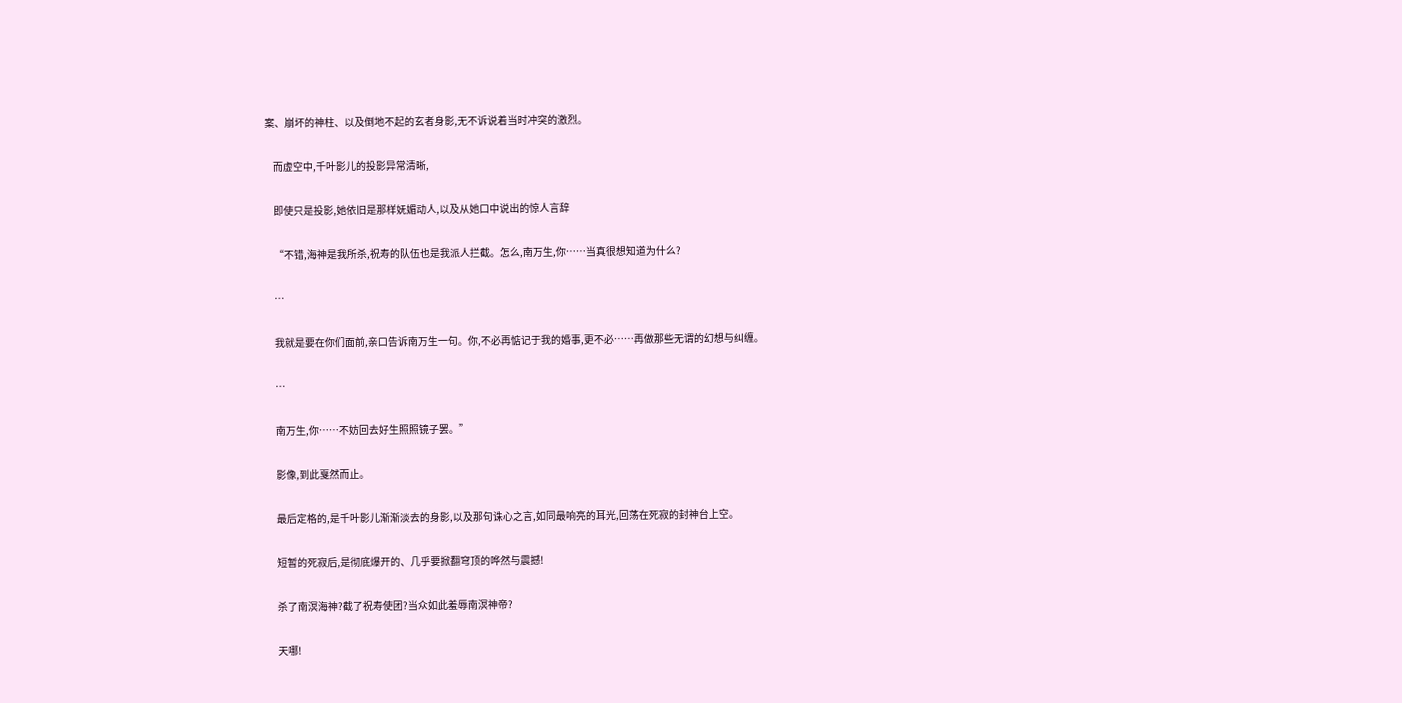案、崩坏的神柱、以及倒地不起的玄者身影,无不诉说着当时冲突的激烈。

    而虚空中,千叶影儿的投影异常清晰,

    即使只是投影,她依旧是那样妩媚动人,以及从她口中说出的惊人言辞

    “不错,海神是我所杀,祝寿的队伍也是我派人拦截。怎么,南万生,你……当真很想知道为什么?

    …

    我就是要在你们面前,亲口告诉南万生一句。你,不必再惦记于我的婚事,更不必……再做那些无谓的幻想与纠缠。

    …

    南万生,你……不妨回去好生照照镜子罢。”

    影像,到此戛然而止。

    最后定格的,是千叶影儿渐渐淡去的身影,以及那句诛心之言,如同最响亮的耳光,回荡在死寂的封神台上空。

    短暂的死寂后,是彻底爆开的、几乎要掀翻穹顶的哗然与震撼!

    杀了南溟海神?截了祝寿使团?当众如此羞辱南溟神帝?

    天哪!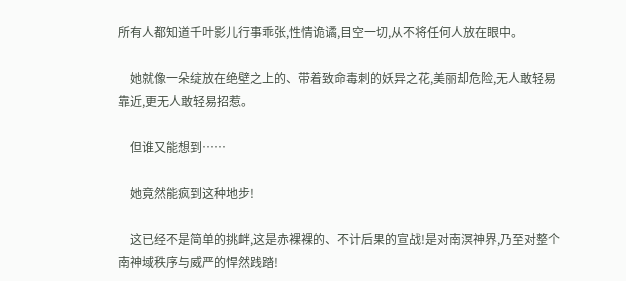所有人都知道千叶影儿行事乖张,性情诡谲,目空一切,从不将任何人放在眼中。

    她就像一朵绽放在绝壁之上的、带着致命毒刺的妖异之花,美丽却危险,无人敢轻易靠近,更无人敢轻易招惹。

    但谁又能想到……

    她竟然能疯到这种地步!

    这已经不是简单的挑衅,这是赤裸裸的、不计后果的宣战!是对南溟神界,乃至对整个南神域秩序与威严的悍然践踏!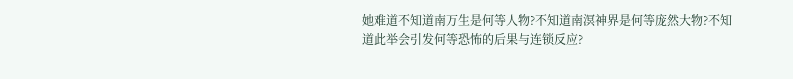她难道不知道南万生是何等人物?不知道南溟神界是何等庞然大物?不知道此举会引发何等恐怖的后果与连锁反应?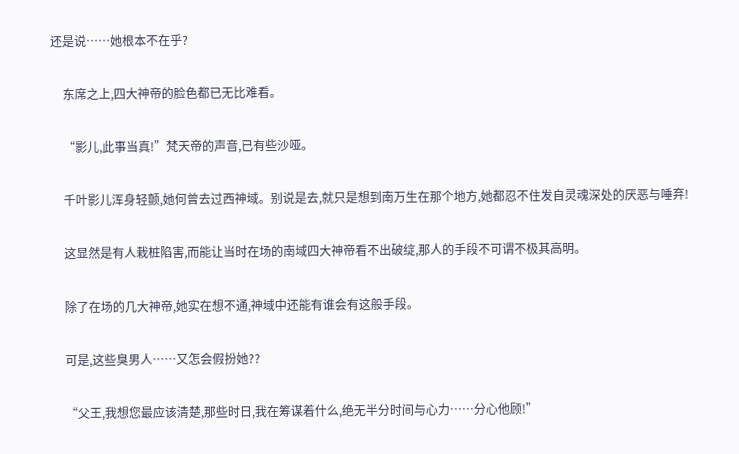还是说……她根本不在乎?

    东席之上,四大神帝的脸色都已无比难看。

    “影儿,此事当真!”梵天帝的声音,已有些沙哑。

    千叶影儿浑身轻颤,她何曾去过西神域。别说是去,就只是想到南万生在那个地方,她都忍不住发自灵魂深处的厌恶与唾弃!

    这显然是有人栽桩陷害,而能让当时在场的南域四大神帝看不出破绽,那人的手段不可谓不极其高明。

    除了在场的几大神帝,她实在想不通,神域中还能有谁会有这般手段。

    可是,这些臭男人……又怎会假扮她??

    “父王,我想您最应该清楚,那些时日,我在筹谋着什么,绝无半分时间与心力……分心他顾!”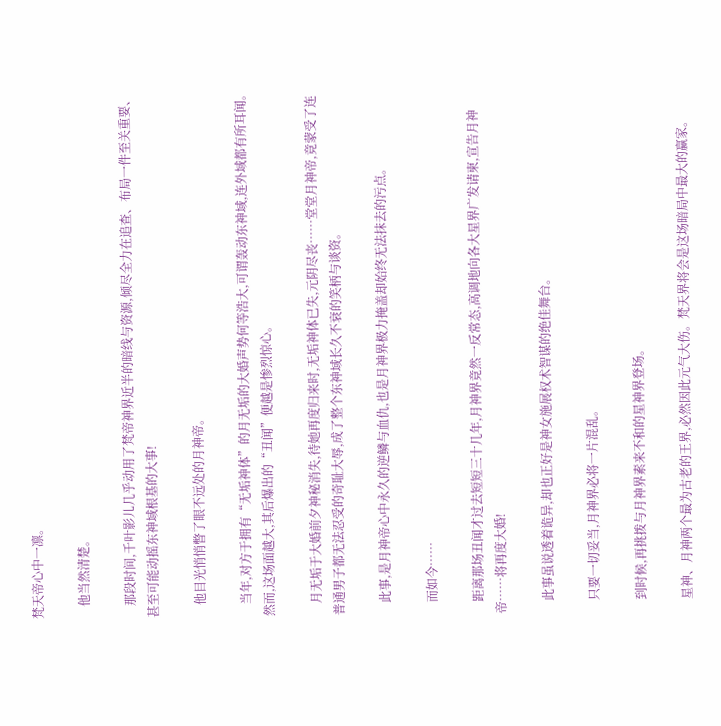梵天帝心中一凛。

    他当然清楚。

    那段时间,千叶影儿几乎动用了梵帝神界近半的暗线与资源,倾尽全力在追查、布局一件至关重要、甚至可能动摇东神域根基的大事!

    他目光悄悄瞥了眼不远处的月神帝。

    当年,对方于拥有“无垢神体”的月无垢的大婚声势何等浩大,可谓轰动东神域,连外域都有所耳闻。然而,这场面越大,其后爆出的“丑闻”便越是惨烈惊心。

    月无垢于大婚前夕神秘消失,待她再度归来时,无垢神体已失,元阴尽丧……堂堂月神帝,竟蒙受了连普通男子都无法忍受的奇耻大辱,成了整个东神域长久不衰的笑柄与谈资。

    此事,是月神帝心中永久的逆鳞与血仇,也是月神界极力掩盖却始终无法抹去的污点。

    而如今……

    距离那场丑闻才过去短短三十几年,月神界竟然一反常态,高调地向各大星界广发请柬,宣告月神帝……将再度大婚!

    此事虽说透着诡异,却也正好是神女施展权术智谋的绝佳舞台。

    只要一切妥当,月神界必将一片混乱。

    到时候,再挑拨与月神界素来不和的星神界登场。

    星神、月神两个最为古老的王界,必然因此元气大伤。梵天界将会是这场暗局中最大的赢家。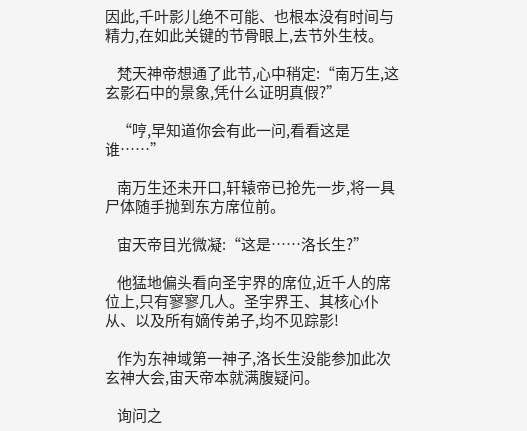因此,千叶影儿绝不可能、也根本没有时间与精力,在如此关键的节骨眼上,去节外生枝。

    梵天神帝想通了此节,心中稍定:“南万生,这玄影石中的景象,凭什么证明真假?”

    “哼,早知道你会有此一问,看看这是谁……”

    南万生还未开口,轩辕帝已抢先一步,将一具尸体随手抛到东方席位前。

    宙天帝目光微凝:“这是……洛长生?”

    他猛地偏头看向圣宇界的席位,近千人的席位上,只有寥寥几人。圣宇界王、其核心仆从、以及所有嫡传弟子,均不见踪影!

    作为东神域第一神子,洛长生没能参加此次玄神大会,宙天帝本就满腹疑问。

    询问之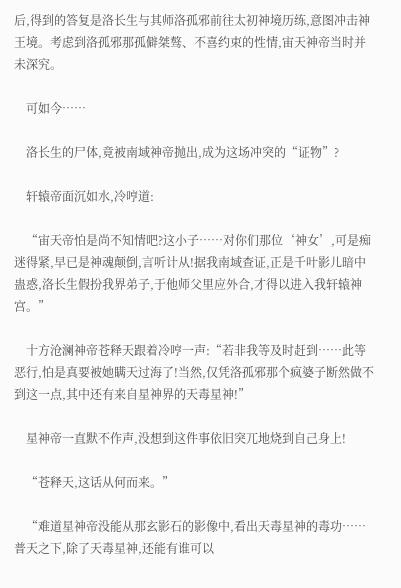后,得到的答复是洛长生与其师洛孤邪前往太初神境历练,意图冲击神王境。考虑到洛孤邪那孤僻桀骜、不喜约束的性情,宙天神帝当时并未深究。

    可如今……

    洛长生的尸体,竟被南域神帝抛出,成为这场冲突的“证物”?

    轩辕帝面沉如水,冷哼道:

    “宙天帝怕是尚不知情吧?这小子……对你们那位‘神女’,可是痴迷得紧,早已是神魂颠倒,言听计从!据我南域查证,正是千叶影儿暗中蛊惑,洛长生假扮我界弟子,于他师父里应外合,才得以进入我轩辕神宫。”

    十方沧澜神帝苍释天跟着冷哼一声:“若非我等及时赶到……此等恶行,怕是真要被她瞒天过海了!当然,仅凭洛孤邪那个疯婆子断然做不到这一点,其中还有来自星神界的天毒星神!”

    星神帝一直默不作声,没想到这件事依旧突兀地烧到自己身上!

    “苍释天,这话从何而来。”

    “难道星神帝没能从那玄影石的影像中,看出天毒星神的毒功……普天之下,除了天毒星神,还能有谁可以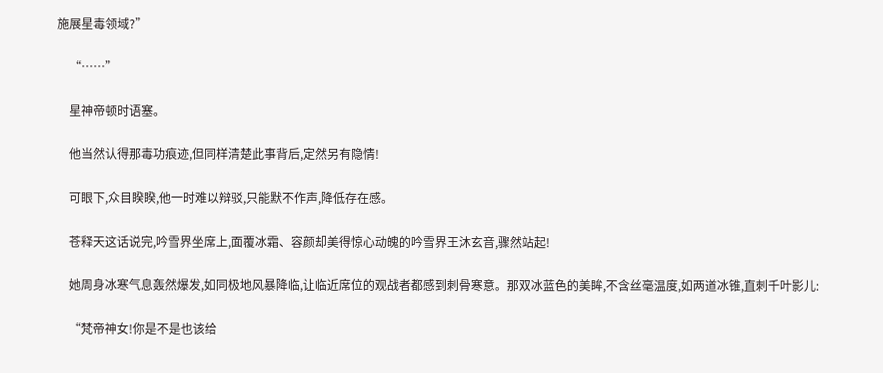施展星毒领域?”

    “……”

    星神帝顿时语塞。

    他当然认得那毒功痕迹,但同样清楚此事背后,定然另有隐情!

    可眼下,众目睽睽,他一时难以辩驳,只能默不作声,降低存在感。

    苍释天这话说完,吟雪界坐席上,面覆冰霜、容颜却美得惊心动魄的吟雪界王沐玄音,骤然站起!

    她周身冰寒气息轰然爆发,如同极地风暴降临,让临近席位的观战者都感到刺骨寒意。那双冰蓝色的美眸,不含丝毫温度,如两道冰锥,直刺千叶影儿:

    “梵帝神女!你是不是也该给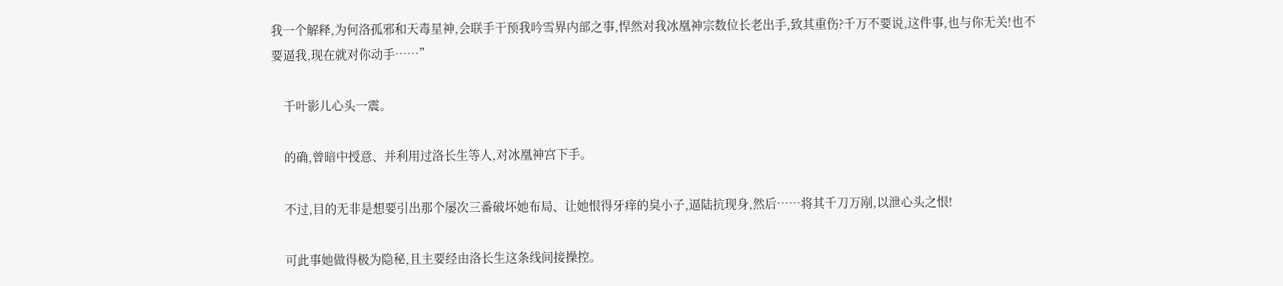我一个解释,为何洛孤邪和天毒星神,会联手干预我吟雪界内部之事,悍然对我冰凰神宗数位长老出手,致其重伤?千万不要说,这件事,也与你无关!也不要逼我,现在就对你动手……”

    千叶影儿心头一震。

    的确,曾暗中授意、并利用过洛长生等人,对冰凰神宫下手。

    不过,目的无非是想要引出那个屡次三番破坏她布局、让她恨得牙痒的臭小子,逼陆抗现身,然后……将其千刀万剐,以泄心头之恨!

    可此事她做得极为隐秘,且主要经由洛长生这条线间接操控。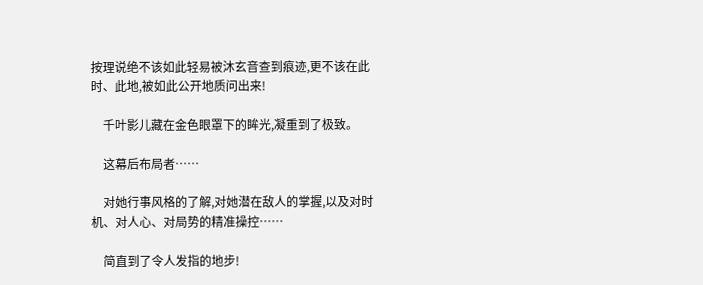按理说绝不该如此轻易被沐玄音查到痕迹,更不该在此时、此地,被如此公开地质问出来!

    千叶影儿藏在金色眼罩下的眸光,凝重到了极致。

    这幕后布局者……

    对她行事风格的了解,对她潜在敌人的掌握,以及对时机、对人心、对局势的精准操控……

    简直到了令人发指的地步!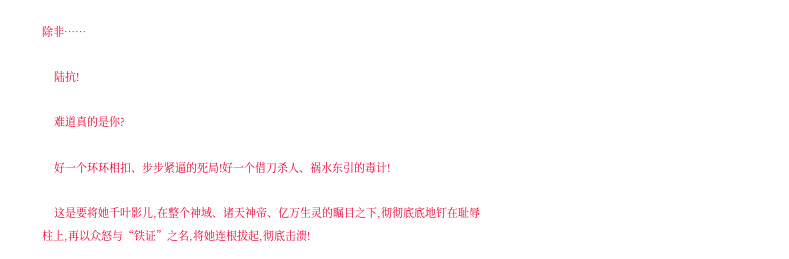除非……

    陆抗!

    难道真的是你?

    好一个环环相扣、步步紧逼的死局!好一个借刀杀人、祸水东引的毒计!

    这是要将她千叶影儿,在整个神域、诸天神帝、亿万生灵的瞩目之下,彻彻底底地钉在耻辱柱上,再以众怒与“铁证”之名,将她连根拔起,彻底击溃!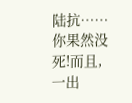陆抗……你果然没死!而且,一出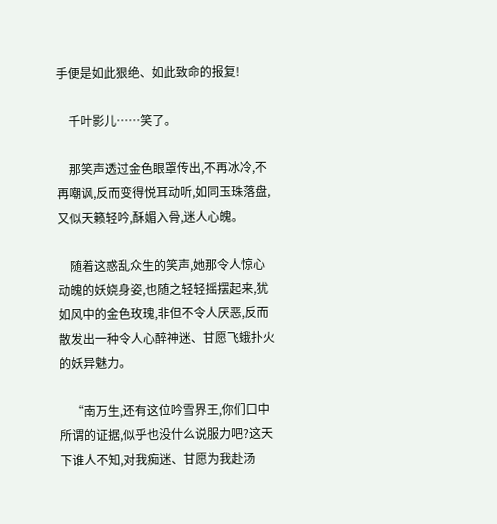手便是如此狠绝、如此致命的报复!

    千叶影儿……笑了。

    那笑声透过金色眼罩传出,不再冰冷,不再嘲讽,反而变得悦耳动听,如同玉珠落盘,又似天籁轻吟,酥媚入骨,迷人心魄。

    随着这惑乱众生的笑声,她那令人惊心动魄的妖娆身姿,也随之轻轻摇摆起来,犹如风中的金色玫瑰,非但不令人厌恶,反而散发出一种令人心醉神迷、甘愿飞蛾扑火的妖异魅力。

    “南万生,还有这位吟雪界王,你们口中所谓的证据,似乎也没什么说服力吧?这天下谁人不知,对我痴迷、甘愿为我赴汤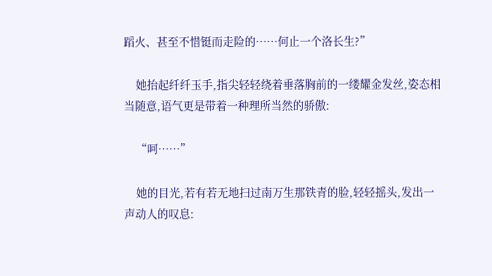蹈火、甚至不惜铤而走险的……何止一个洛长生?”

    她抬起纤纤玉手,指尖轻轻绕着垂落胸前的一缕耀金发丝,姿态相当随意,语气更是带着一种理所当然的骄傲:

    “呵……”

    她的目光,若有若无地扫过南万生那铁青的脸,轻轻摇头,发出一声动人的叹息: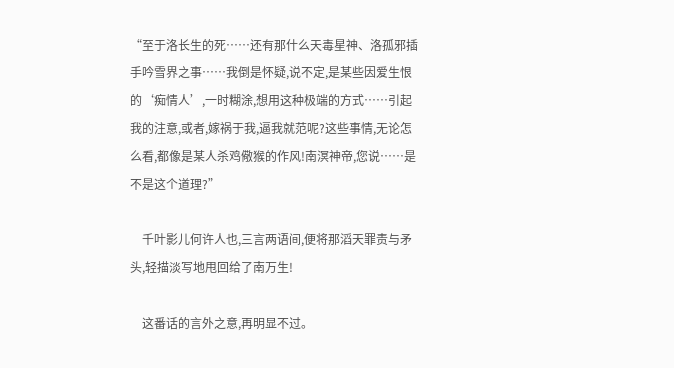“至于洛长生的死……还有那什么天毒星神、洛孤邪插手吟雪界之事……我倒是怀疑,说不定,是某些因爱生恨的‘痴情人’,一时糊涂,想用这种极端的方式……引起我的注意,或者,嫁祸于我,逼我就范呢?这些事情,无论怎么看,都像是某人杀鸡儆猴的作风!南溟神帝,您说……是不是这个道理?”

    千叶影儿何许人也,三言两语间,便将那滔天罪责与矛头,轻描淡写地甩回给了南万生!

    这番话的言外之意,再明显不过。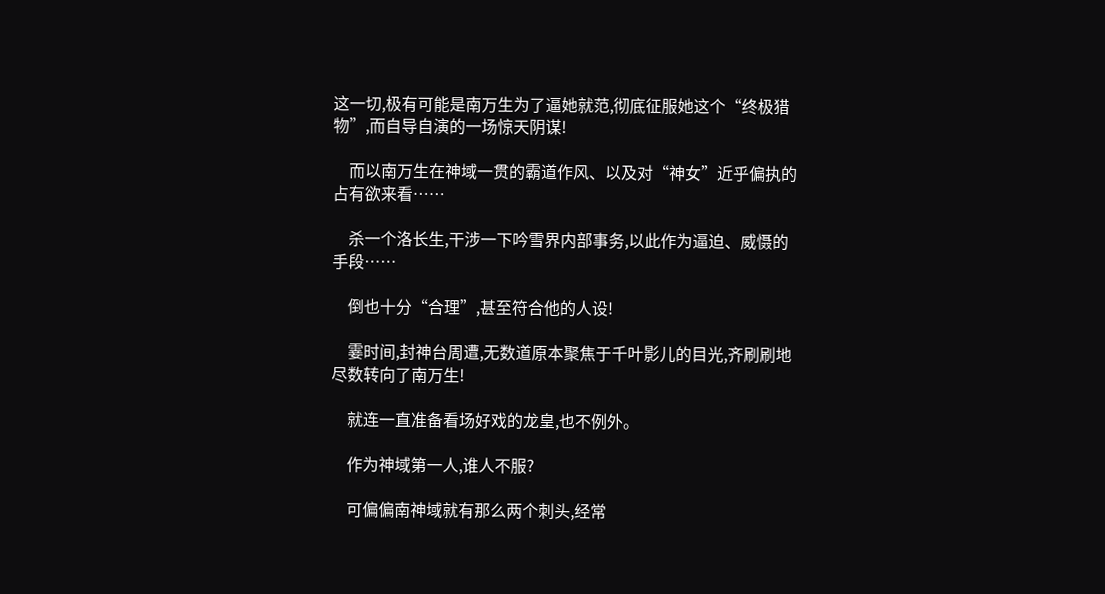这一切,极有可能是南万生为了逼她就范,彻底征服她这个“终极猎物”,而自导自演的一场惊天阴谋!

    而以南万生在神域一贯的霸道作风、以及对“神女”近乎偏执的占有欲来看……

    杀一个洛长生,干涉一下吟雪界内部事务,以此作为逼迫、威慑的手段……

    倒也十分“合理”,甚至符合他的人设!

    霎时间,封神台周遭,无数道原本聚焦于千叶影儿的目光,齐刷刷地尽数转向了南万生!

    就连一直准备看场好戏的龙皇,也不例外。

    作为神域第一人,谁人不服?

    可偏偏南神域就有那么两个刺头,经常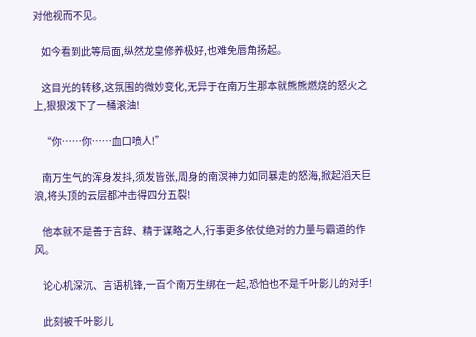对他视而不见。

    如今看到此等局面,纵然龙皇修养极好,也难免唇角扬起。

    这目光的转移,这氛围的微妙变化,无异于在南万生那本就熊熊燃烧的怒火之上,狠狠泼下了一桶滚油!

    “你……你……血口喷人!”

    南万生气的浑身发抖,须发皆张,周身的南溟神力如同暴走的怒海,掀起滔天巨浪,将头顶的云层都冲击得四分五裂!

    他本就不是善于言辞、精于谋略之人,行事更多依仗绝对的力量与霸道的作风。

    论心机深沉、言语机锋,一百个南万生绑在一起,恐怕也不是千叶影儿的对手!

    此刻被千叶影儿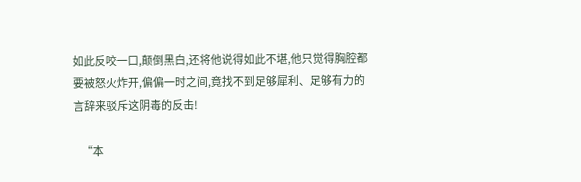如此反咬一口,颠倒黑白,还将他说得如此不堪,他只觉得胸腔都要被怒火炸开,偏偏一时之间,竟找不到足够犀利、足够有力的言辞来驳斥这阴毒的反击!

    “本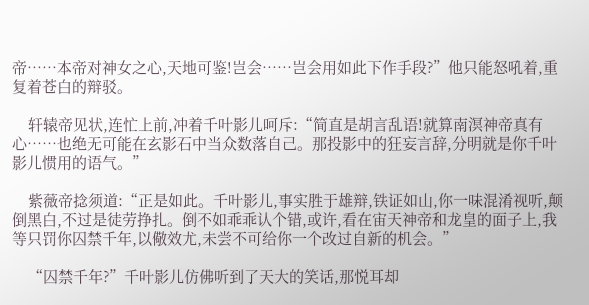帝……本帝对神女之心,天地可鉴!岂会……岂会用如此下作手段?”他只能怒吼着,重复着苍白的辩驳。

    轩辕帝见状,连忙上前,冲着千叶影儿呵斥:“简直是胡言乱语!就算南溟神帝真有心……也绝无可能在玄影石中当众数落自己。那投影中的狂妄言辞,分明就是你千叶影儿惯用的语气。”

    紫薇帝捻须道:“正是如此。千叶影儿,事实胜于雄辩,铁证如山,你一味混淆视听,颠倒黑白,不过是徒劳挣扎。倒不如乖乖认个错,或许,看在宙天神帝和龙皇的面子上,我等只罚你囚禁千年,以儆效尤,未尝不可给你一个改过自新的机会。”

    “囚禁千年?”千叶影儿仿佛听到了天大的笑话,那悦耳却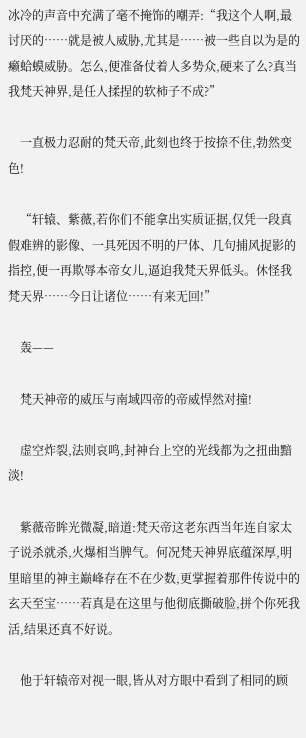冰冷的声音中充满了毫不掩饰的嘲弄:“我这个人啊,最讨厌的……就是被人威胁,尤其是……被一些自以为是的癞蛤蟆威胁。怎么,便准备仗着人多势众,硬来了么?真当我梵天神界,是任人揉捏的软柿子不成?”

    一直极力忍耐的梵天帝,此刻也终于按捺不住,勃然变色!

    “轩辕、紫薇,若你们不能拿出实质证据,仅凭一段真假难辨的影像、一具死因不明的尸体、几句捕风捉影的指控,便一再欺辱本帝女儿,逼迫我梵天界低头。休怪我梵天界……今日让诸位……有来无回!”

    轰——

    梵天神帝的威压与南域四帝的帝威悍然对撞!

    虚空炸裂,法则哀鸣,封神台上空的光线都为之扭曲黯淡!

    紫薇帝眸光微凝,暗道:梵天帝这老东西当年连自家太子说杀就杀,火爆相当脾气。何况梵天神界底蕴深厚,明里暗里的神主巅峰存在不在少数,更掌握着那件传说中的玄天至宝……若真是在这里与他彻底撕破脸,拼个你死我活,结果还真不好说。

    他于轩辕帝对视一眼,皆从对方眼中看到了相同的顾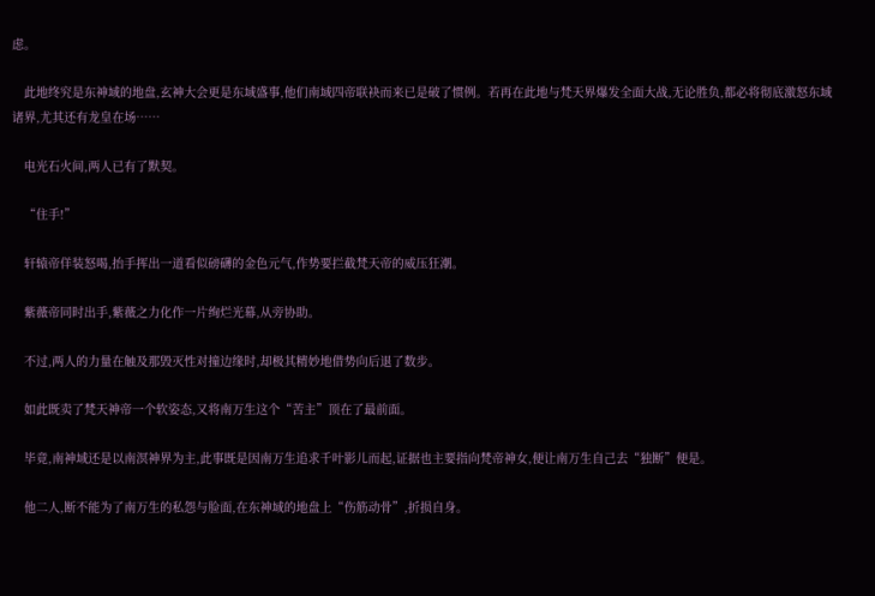虑。

    此地终究是东神域的地盘,玄神大会更是东域盛事,他们南域四帝联袂而来已是破了惯例。若再在此地与梵天界爆发全面大战,无论胜负,都必将彻底激怒东域诸界,尤其还有龙皇在场……

    电光石火间,两人已有了默契。

    “住手!”

    轩辕帝佯装怒喝,抬手挥出一道看似磅礴的金色元气,作势要拦截梵天帝的威压狂潮。

    紫薇帝同时出手,紫薇之力化作一片绚烂光幕,从旁协助。

    不过,两人的力量在触及那毁灭性对撞边缘时,却极其精妙地借势向后退了数步。

    如此既卖了梵天神帝一个软姿态,又将南万生这个“苦主”顶在了最前面。

    毕竟,南神域还是以南溟神界为主,此事既是因南万生追求千叶影儿而起,证据也主要指向梵帝神女,便让南万生自己去“独断”便是。

    他二人,断不能为了南万生的私怨与脸面,在东神域的地盘上“伤筋动骨”,折损自身。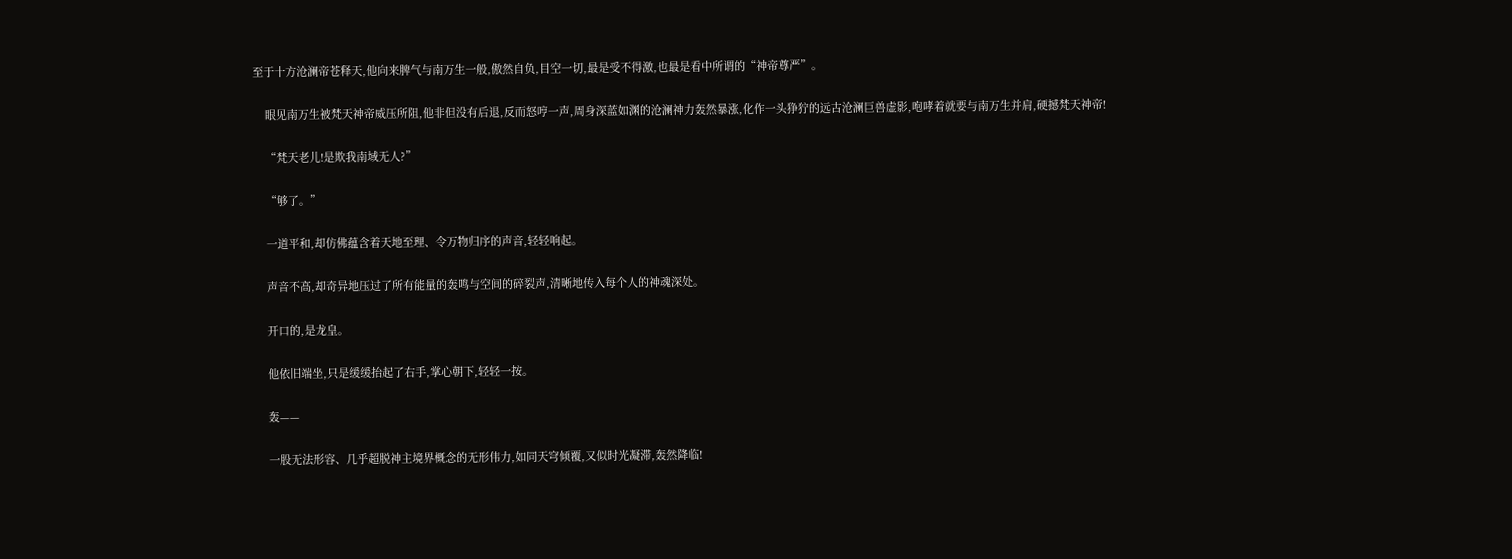至于十方沧澜帝苍释天,他向来脾气与南万生一般,傲然自负,目空一切,最是受不得激,也最是看中所谓的“神帝尊严”。

    眼见南万生被梵天神帝威压所阻,他非但没有后退,反而怒哼一声,周身深蓝如渊的沧澜神力轰然暴涨,化作一头狰狞的远古沧澜巨兽虚影,咆哮着就要与南万生并肩,硬撼梵天神帝!

    “梵天老儿!是欺我南域无人?”

    “够了。”

    一道平和,却仿佛蕴含着天地至理、令万物归序的声音,轻轻响起。

    声音不高,却奇异地压过了所有能量的轰鸣与空间的碎裂声,清晰地传入每个人的神魂深处。

    开口的,是龙皇。

    他依旧端坐,只是缓缓抬起了右手,掌心朝下,轻轻一按。

    轰——

    一股无法形容、几乎超脱神主境界概念的无形伟力,如同天穹倾覆,又似时光凝滞,轰然降临!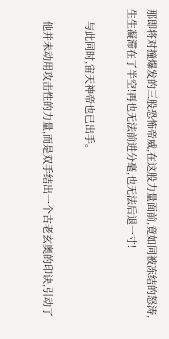那即将对撞爆发的三股恐怖帝威,在这股力量面前,竟如同被冻结的怒涛,生生凝滞在了半空!再也无法前进分毫,也无法后退一寸!

    与此同时,宙天神帝也已出手。

    他并未动用攻击性的力量,而是双手结出一个古老玄奥的印诀,引动了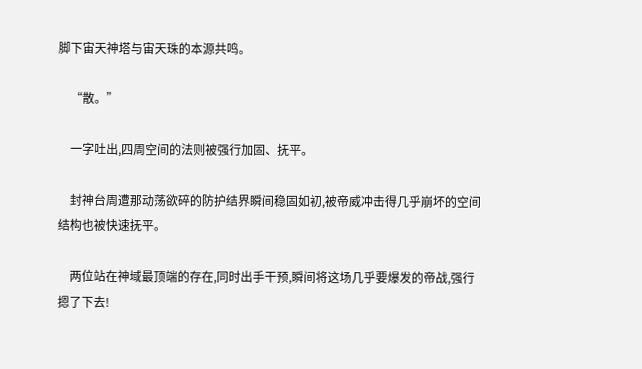脚下宙天神塔与宙天珠的本源共鸣。

    “散。”

    一字吐出,四周空间的法则被强行加固、抚平。

    封神台周遭那动荡欲碎的防护结界瞬间稳固如初,被帝威冲击得几乎崩坏的空间结构也被快速抚平。

    两位站在神域最顶端的存在,同时出手干预,瞬间将这场几乎要爆发的帝战,强行摁了下去!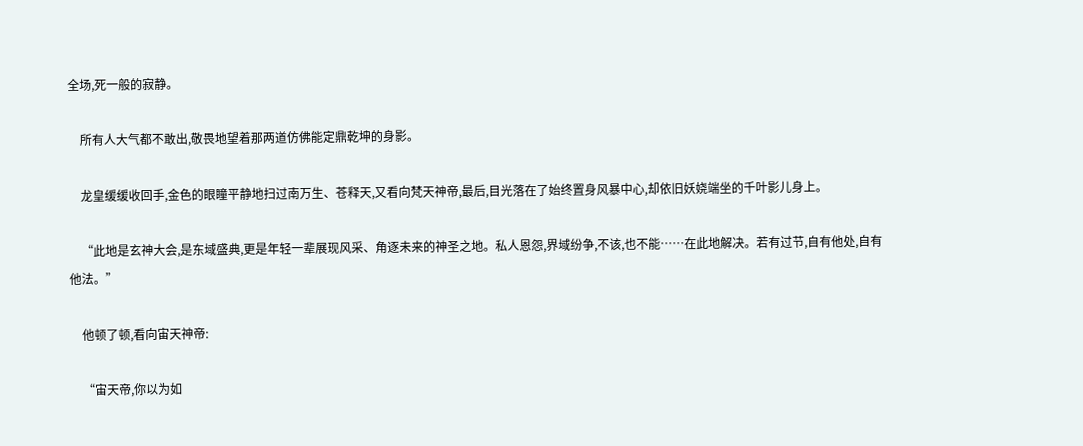全场,死一般的寂静。

    所有人大气都不敢出,敬畏地望着那两道仿佛能定鼎乾坤的身影。

    龙皇缓缓收回手,金色的眼瞳平静地扫过南万生、苍释天,又看向梵天神帝,最后,目光落在了始终置身风暴中心,却依旧妖娆端坐的千叶影儿身上。

    “此地是玄神大会,是东域盛典,更是年轻一辈展现风采、角逐未来的神圣之地。私人恩怨,界域纷争,不该,也不能……在此地解决。若有过节,自有他处,自有他法。”

    他顿了顿,看向宙天神帝:

    “宙天帝,你以为如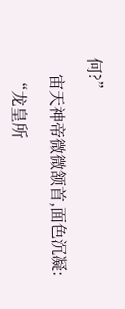何?”

    宙天神帝微微颔首,面色沉凝:

    “龙皇所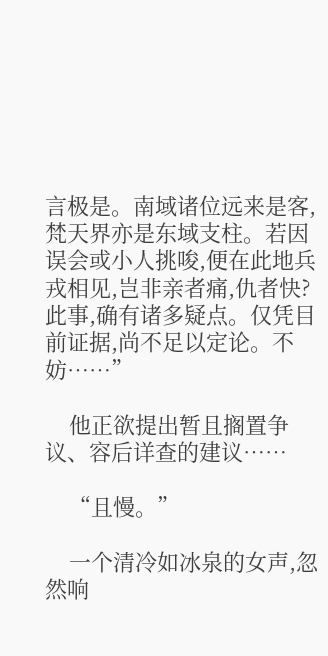言极是。南域诸位远来是客,梵天界亦是东域支柱。若因误会或小人挑唆,便在此地兵戎相见,岂非亲者痛,仇者快?此事,确有诸多疑点。仅凭目前证据,尚不足以定论。不妨……”

    他正欲提出暂且搁置争议、容后详查的建议……

    “且慢。”

    一个清冷如冰泉的女声,忽然响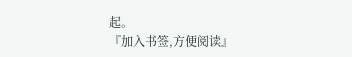起。
『加入书签,方便阅读』